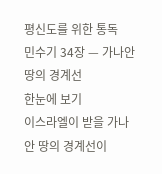평신도를 위한 통독
민수기 34장 — 가나안 땅의 경계선
한눈에 보기
이스라엘이 받을 가나안 땅의 경계선이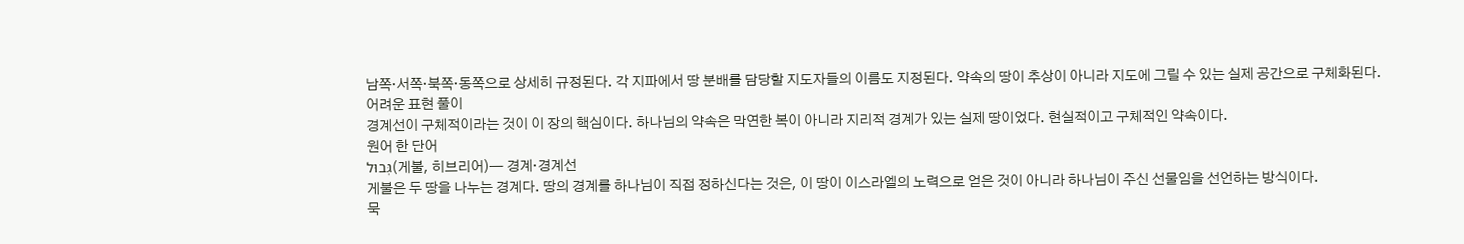남쪽·서쪽·북쪽·동쪽으로 상세히 규정된다. 각 지파에서 땅 분배를 담당할 지도자들의 이름도 지정된다. 약속의 땅이 추상이 아니라 지도에 그릴 수 있는 실제 공간으로 구체화된다.
어려운 표현 풀이
경계선이 구체적이라는 것이 이 장의 핵심이다. 하나님의 약속은 막연한 복이 아니라 지리적 경계가 있는 실제 땅이었다. 현실적이고 구체적인 약속이다.
원어 한 단어
גְּבוּל(게불, 히브리어)— 경계·경계선
게불은 두 땅을 나누는 경계다. 땅의 경계를 하나님이 직접 정하신다는 것은, 이 땅이 이스라엘의 노력으로 얻은 것이 아니라 하나님이 주신 선물임을 선언하는 방식이다.
묵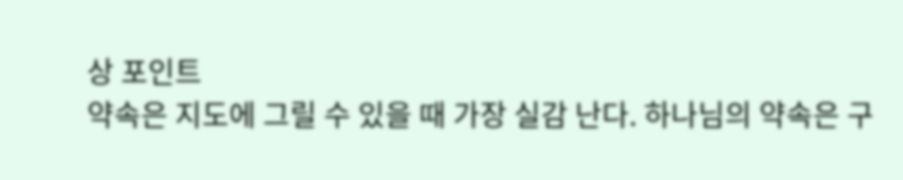상 포인트
약속은 지도에 그릴 수 있을 때 가장 실감 난다. 하나님의 약속은 구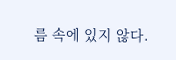름 속에 있지 않다.